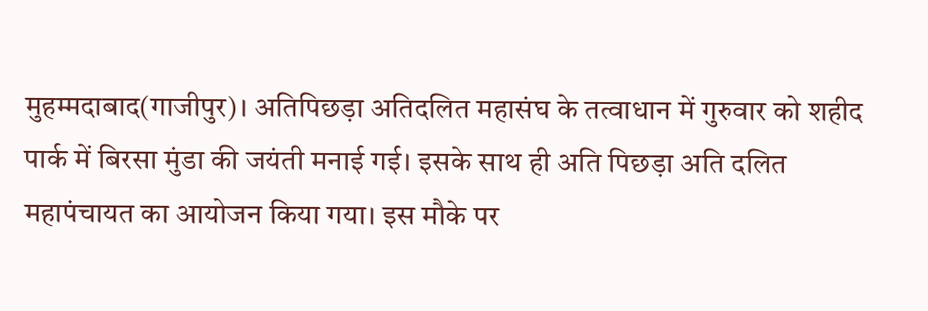मुहम्मदाबाद(गाजीपुर)। अतिपिछड़ा अतिदलित महासंघ के तत्वाधान में गुरुवार को शहीद पार्क में बिरसा मुंडा की जयंती मनाई गई। इसके साथ ही अति पिछड़ा अति दलित महापंचायत का आयोजन किया गया। इस मौके पर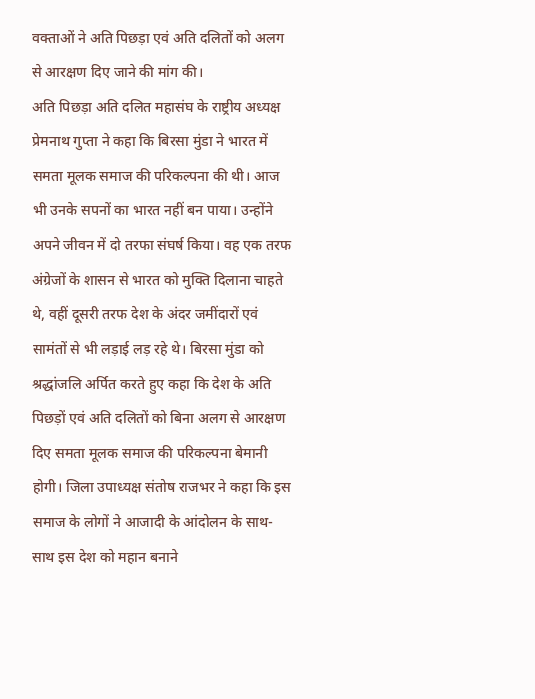वक्ताओं ने अति पिछड़ा एवं अति दलितों को अलग से आरक्षण दिए जाने की मांग की।
अति पिछड़ा अति दलित महासंघ के राष्ट्रीय अध्यक्ष प्रेमनाथ गुप्ता ने कहा कि बिरसा मुंडा ने भारत में समता मूलक समाज की परिकल्पना की थी। आज भी उनके सपनों का भारत नहीं बन पाया। उन्होंने अपने जीवन में दो तरफा संघर्ष किया। वह एक तरफ अंग्रेजों के शासन से भारत को मुक्ति दिलाना चाहते थे, वहीं दूसरी तरफ देश के अंदर जमींदारों एवं सामंतों से भी लड़ाई लड़ रहे थे। बिरसा मुंडा को श्रद्धांजलि अर्पित करते हुए कहा कि देश के अति पिछड़ों एवं अति दलितों को बिना अलग से आरक्षण दिए समता मूलक समाज की परिकल्पना बेमानी होगी। जिला उपाध्यक्ष संतोष राजभर ने कहा कि इस समाज के लोगों ने आजादी के आंदोलन के साथ-साथ इस देश को महान बनाने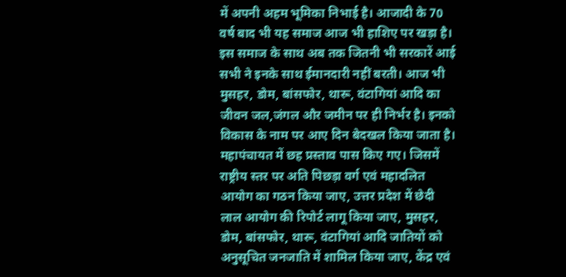में अपनी अहम भूमिका निभाई है। आजादी के 70 वर्ष बाद भी यह समाज आज भी हाशिए पर खड़ा है। इस समाज के साथ अब तक जितनी भी सरकारें आई सभी ने इनके साथ ईमानदारी नहीं बरती। आज भी मुसहर, डोम, बांसफोर, थारू, वंटागियां आदि का जीवन जल,जंगल और जमीन पर ही निर्भर है। इनको विकास के नाम पर आए दिन बेदखल किया जाता है। महापंचायत में छह प्रस्ताव पास किए गए। जिसमें राष्ट्रीय स्तर पर अति पिछड़ा वर्ग एवं महादलित आयोग का गठन किया जाए, उत्तर प्रदेश में छेदी लाल आयोग की रिपोर्ट लागू किया जाए, मुसहर, डोम, बांसफोर, थारू, वंटागियां आदि जातियों को अनुसूचित जनजाति में शामिल किया जाए, केंद्र एवं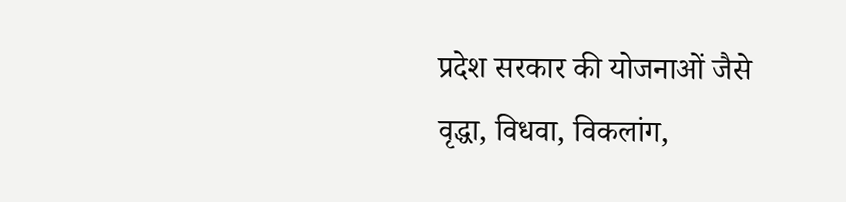प्रदेश सरकार की योजनाओं जैसे वृद्धा, विधवा, विकलांग,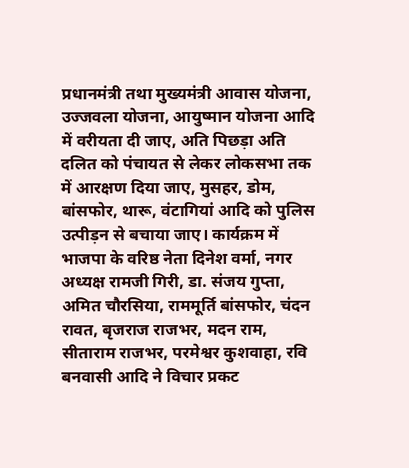प्रधानमंत्री तथा मुख्यमंत्री आवास योजना, उज्जवला योजना, आयुष्मान योजना आदि में वरीयता दी जाए, अति पिछड़ा अति दलित को पंचायत से लेकर लोकसभा तक में आरक्षण दिया जाए, मुसहर, डोम, बांसफोर, थारू, वंटागियां आदि को पुलिस उत्पीड़न से बचाया जाए। कार्यक्रम में भाजपा के वरिष्ठ नेता दिनेश वर्मा, नगर अध्यक्ष रामजी गिरी, डा. संजय गुप्ता, अमित चौरसिया, राममूर्ति बांसफोर, चंदन रावत, बृजराज राजभर, मदन राम, सीताराम राजभर, परमेश्वर कुशवाहा, रवि बनवासी आदि ने विचार प्रकट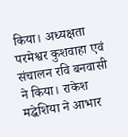किया। अध्यक्षता परमेश्वर कुशवाहा एवं संचालन रवि बनवासी ने किया। राकेश मद्धेशिया ने आभार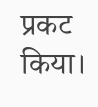प्रकट किया।